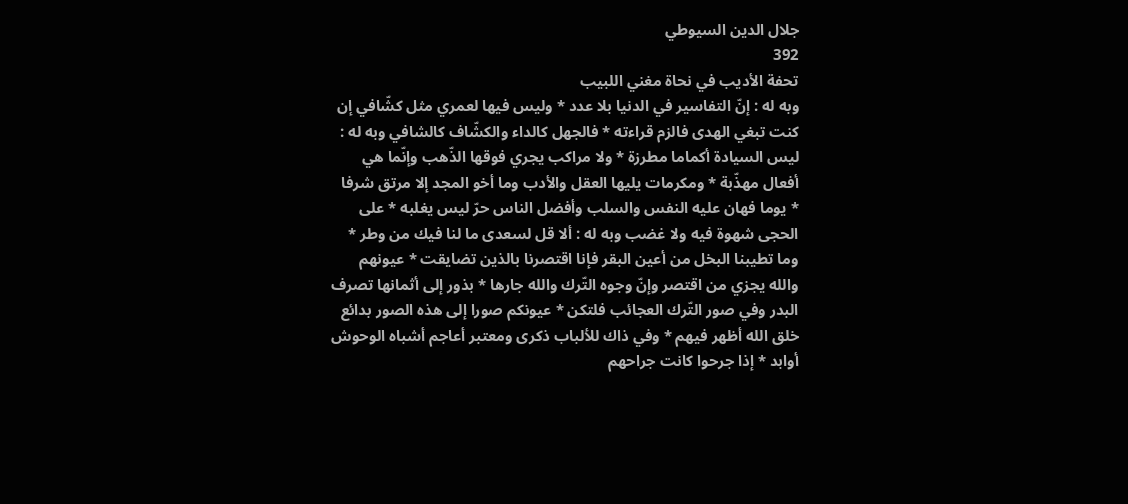جلال الدين السيوطي
392
تحفة الأديب في نحاة مغني اللبيب
وبه له : إنّ التفاسير في الدنيا بلا عدد * وليس فيها لعمري مثل كشّافي إن كنت تبغي الهدى فالزم قراءته * فالجهل كالداء والكشّاف كالشافي وبه له : ليس السيادة أكماما مطرزة * ولا مراكب يجري فوقها الذّهب وإنّما هي أفعال مهذّبة * ومكرمات يليها العقل والأدب وما أخو المجد إلا مرتق شرفا * يوما فهان عليه النفس والسلب وأفضل الناس حرّ ليس يغلبه * على الحجى شهوة فيه ولا غضب وبه له : ألا قل لسعدى ما لنا فيك من وطر * وما تطيبنا البخل من أعين البقر فإنا اقتصرنا بالذين تضايقت * عيونهم والله يجزي من اقتصر وإنّ وجوه التّرك والله جارها * بذور إلى أثمانها تصرف البدر وفي صور التّرك العجائب فلتكن * عيونكم صورا إلى هذه الصور بدائع خلق الله أظهر فيهم * وفي ذاك للألباب ذكرى ومعتبر أعاجم أشباه الوحوش أوابد * إذا جرحوا كانت جراحهم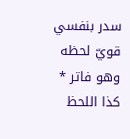سدر بنفسي قويّ لحظه وهو فاتر * كذا اللحظ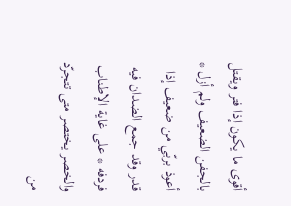أقوى ما يكون إذا فتر ويقتل بالجفن الضعيف ولم أزل * أعوذ بربّي من ضعيف إذا قدر وقد جمع الضدان فيه فردفه * على غاية الإطناب والخصر يختصر متى تتجرّد من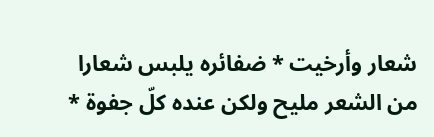شعار وأرخيت * ضفائره يلبس شعارا من الشعر مليح ولكن عنده كلّ جفوة *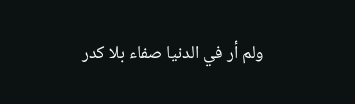ولم أر في الدنيا صفاء بلا كدر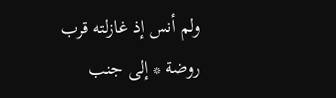ولم أنس إذ غازلته قرب روضة * إلى جنب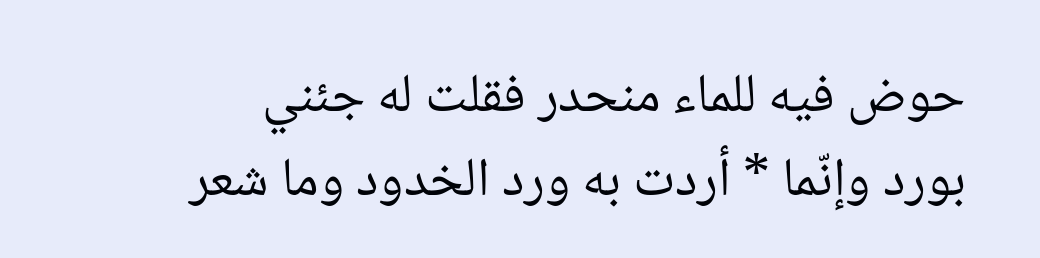حوض فيه للماء منحدر فقلت له جئني بورد وإنّما * أردت به ورد الخدود وما شعر